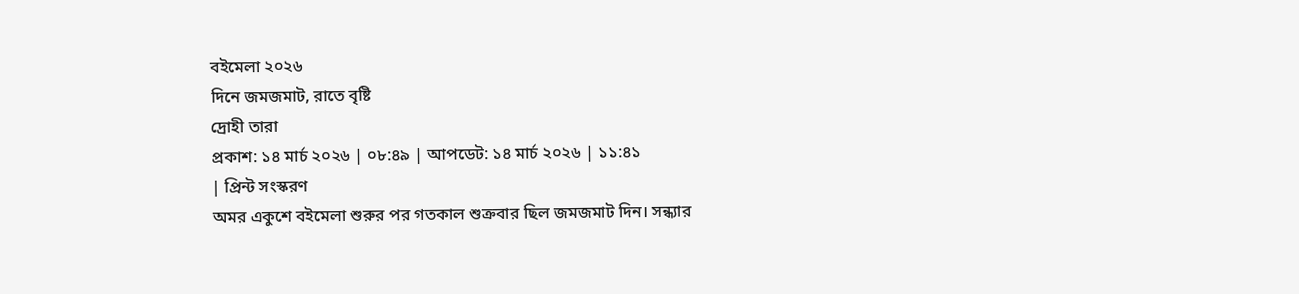বইমেলা ২০২৬
দিনে জমজমাট, রাতে বৃষ্টি
দ্রোহী তারা
প্রকাশ: ১৪ মার্চ ২০২৬ | ০৮:৪৯ | আপডেট: ১৪ মার্চ ২০২৬ | ১১:৪১
| প্রিন্ট সংস্করণ
অমর একুশে বইমেলা শুরুর পর গতকাল শুক্রবার ছিল জমজমাট দিন। সন্ধ্যার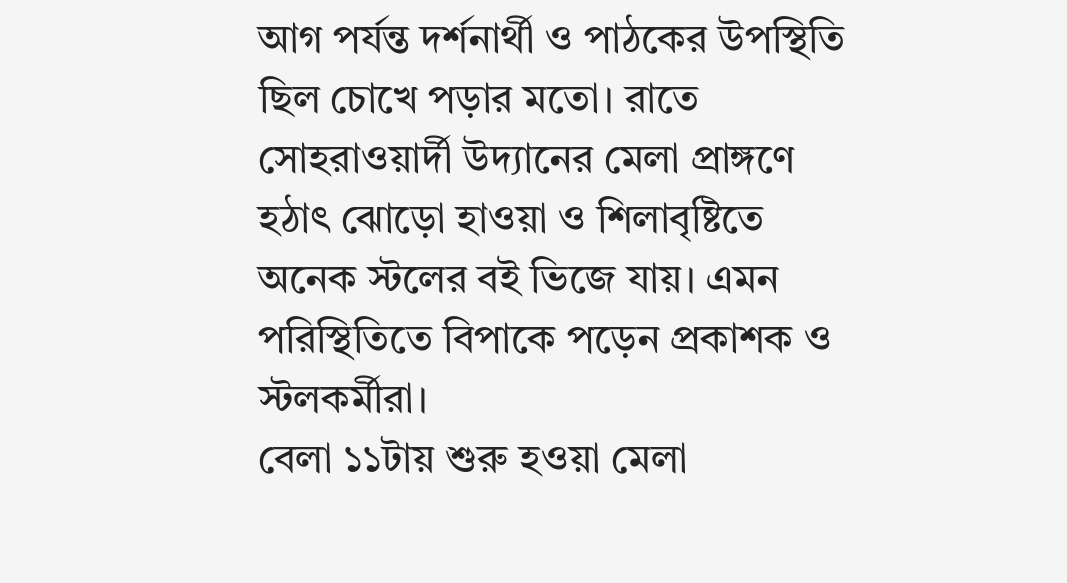আগ পর্যন্ত দর্শনার্থী ও পাঠকের উপস্থিতি ছিল চোখে পড়ার মতো। রাতে সোহরাওয়ার্দী উদ্যানের মেলা প্রাঙ্গণে হঠাৎ ঝোড়ো হাওয়া ও শিলাবৃষ্টিতে অনেক স্টলের বই ভিজে যায়। এমন পরিস্থিতিতে বিপাকে পড়েন প্রকাশক ও স্টলকর্মীরা।
বেলা ১১টায় শুরু হওয়া মেলা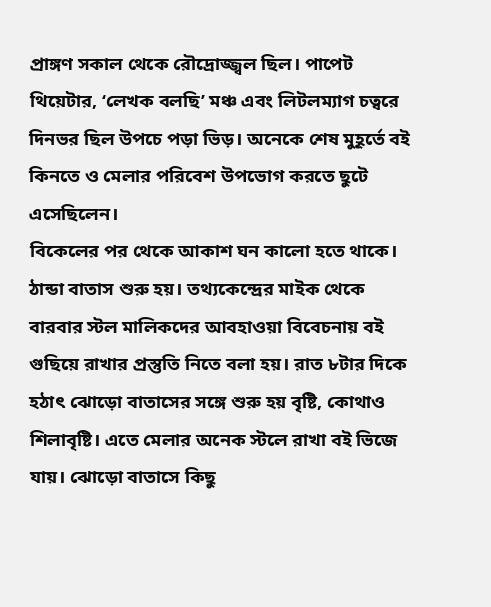প্রাঙ্গণ সকাল থেকে রৌদ্রোজ্জ্বল ছিল। পাপেট থিয়েটার, ‘লেখক বলছি’ মঞ্চ এবং লিটলম্যাগ চত্বরে দিনভর ছিল উপচে পড়া ভিড়। অনেকে শেষ মুহূর্তে বই কিনতে ও মেলার পরিবেশ উপভোগ করতে ছুটে এসেছিলেন।
বিকেলের পর থেকে আকাশ ঘন কালো হতে থাকে। ঠান্ডা বাতাস শুরু হয়। তথ্যকেন্দ্রের মাইক থেকে বারবার স্টল মালিকদের আবহাওয়া বিবেচনায় বই গুছিয়ে রাখার প্রস্তুতি নিতে বলা হয়। রাত ৮টার দিকে হঠাৎ ঝোড়ো বাতাসের সঙ্গে শুরু হয় বৃষ্টি, কোথাও শিলাবৃষ্টি। এতে মেলার অনেক স্টলে রাখা বই ভিজে যায়। ঝোড়ো বাতাসে কিছু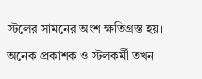স্টলের সামনের অংশ ক্ষতিগ্রস্ত হয়।
অনেক প্রকাশক ও স্টলকর্মী তখন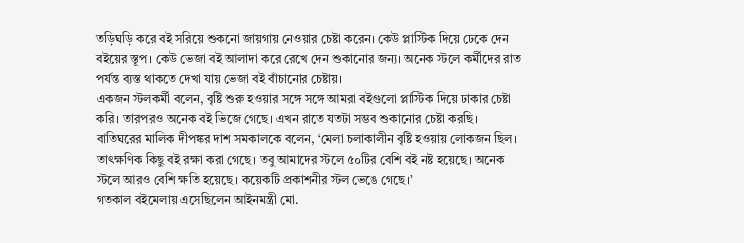তড়িঘড়ি করে বই সরিয়ে শুকনো জায়গায় নেওয়ার চেষ্টা করেন। কেউ প্লাস্টিক দিয়ে ঢেকে দেন বইয়ের স্তূপ। কেউ ভেজা বই আলাদা করে রেখে দেন শুকানোর জন্য। অনেক স্টলে কর্মীদের রাত পর্যন্ত ব্যস্ত থাকতে দেখা যায় ভেজা বই বাঁচানোর চেষ্টায়।
একজন স্টলকর্মী বলেন, বৃষ্টি শুরু হওয়ার সঙ্গে সঙ্গে আমরা বইগুলো প্লাস্টিক দিয়ে ঢাকার চেষ্টা করি। তারপরও অনেক বই ভিজে গেছে। এখন রাতে যতটা সম্ভব শুকানোর চেষ্টা করছি।
বাতিঘরের মালিক দীপঙ্কর দাশ সমকালকে বলেন, ‘মেলা চলাকালীন বৃষ্টি হওয়ায় লোকজন ছিল। তাৎক্ষণিক কিছু বই রক্ষা করা গেছে। তবু আমাদের স্টলে ৫০টির বেশি বই নষ্ট হয়েছে। অনেক স্টলে আরও বেশি ক্ষতি হয়েছে। কয়েকটি প্রকাশনীর স্টল ভেঙে গেছে।’
গতকাল বইমেলায় এসেছিলেন আইনমন্ত্রী মো.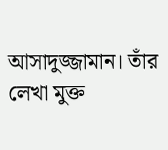আসাদুজ্জামান। তাঁর লেখা মুক্ত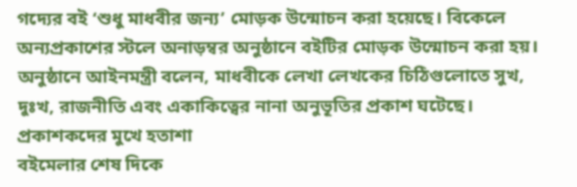গদ্যের বই ‘শুধু মাধবীর জন্য’ মোড়ক উন্মোচন করা হয়েছে। বিকেলে অন্যপ্রকাশের স্টলে অনাড়ম্বর অনুষ্ঠানে বইটির মোড়ক উন্মোচন করা হয়। অনুষ্ঠানে আইনমন্ত্রী বলেন, মাধবীকে লেখা লেখকের চিঠিগুলোতে সুখ, দুঃখ, রাজনীতি এবং একাকিত্বের নানা অনুভূতির প্রকাশ ঘটেছে।
প্রকাশকদের মুখে হতাশা
বইমেলার শেষ দিকে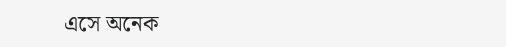এসে অনেক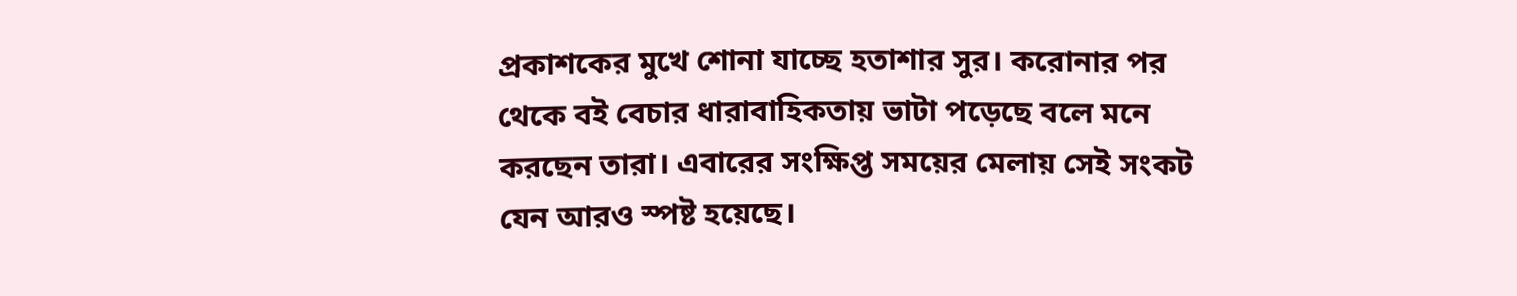প্রকাশকের মুখে শোনা যাচ্ছে হতাশার সুর। করোনার পর থেকে বই বেচার ধারাবাহিকতায় ভাটা পড়েছে বলে মনে করছেন তারা। এবারের সংক্ষিপ্ত সময়ের মেলায় সেই সংকট যেন আরও স্পষ্ট হয়েছে।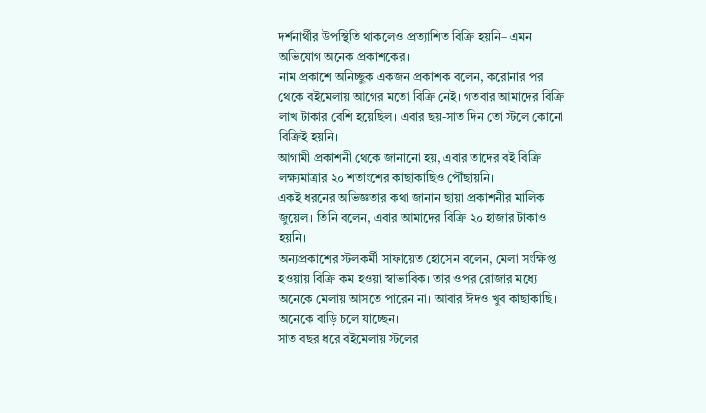দর্শনার্থীর উপস্থিতি থাকলেও প্রত্যাশিত বিক্রি হয়নি– এমন অভিযোগ অনেক প্রকাশকের।
নাম প্রকাশে অনিচ্ছুক একজন প্রকাশক বলেন, করোনার পর থেকে বইমেলায় আগের মতো বিক্রি নেই। গতবার আমাদের বিক্রি লাখ টাকার বেশি হয়েছিল। এবার ছয়-সাত দিন তো স্টলে কোনো বিক্রিই হয়নি।
আগামী প্রকাশনী থেকে জানানো হয়, এবার তাদের বই বিক্রি লক্ষ্যমাত্রার ২০ শতাংশের কাছাকাছিও পৌঁছায়নি।
একই ধরনের অভিজ্ঞতার কথা জানান ছায়া প্রকাশনীর মালিক জুয়েল। তিনি বলেন, এবার আমাদের বিক্রি ২০ হাজার টাকাও হয়নি।
অন্যপ্রকাশের স্টলকর্মী সাফায়েত হোসেন বলেন, মেলা সংক্ষিপ্ত হওয়ায় বিক্রি কম হওয়া স্বাভাবিক। তার ওপর রোজার মধ্যে অনেকে মেলায় আসতে পারেন না। আবার ঈদও খুব কাছাকাছি। অনেকে বাড়ি চলে যাচ্ছেন।
সাত বছর ধরে বইমেলায় স্টলের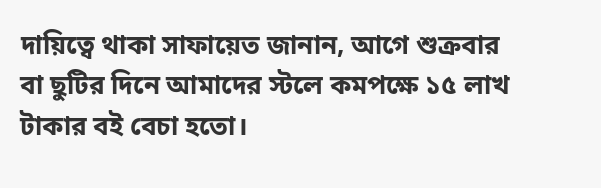দায়িত্বে থাকা সাফায়েত জানান, আগে শুক্রবার বা ছুটির দিনে আমাদের স্টলে কমপক্ষে ১৫ লাখ টাকার বই বেচা হতো।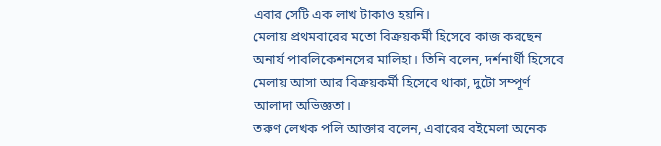এবার সেটি এক লাখ টাকাও হয়নি।
মেলায় প্রথমবারের মতো বিক্রয়কর্মী হিসেবে কাজ করছেন অনার্য পাবলিকেশনসের মালিহা। তিনি বলেন, দর্শনার্থী হিসেবে মেলায় আসা আর বিক্রয়কর্মী হিসেবে থাকা, দুটো সম্পূর্ণ আলাদা অভিজ্ঞতা।
তরুণ লেখক পলি আক্তার বলেন, এবারের বইমেলা অনেক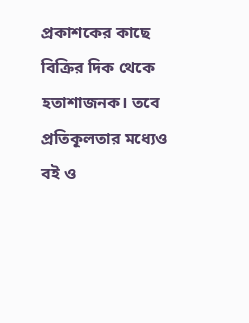প্রকাশকের কাছে বিক্রির দিক থেকে হতাশাজনক। তবে প্রতিকূলতার মধ্যেও বই ও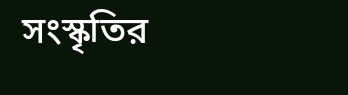সংস্কৃতির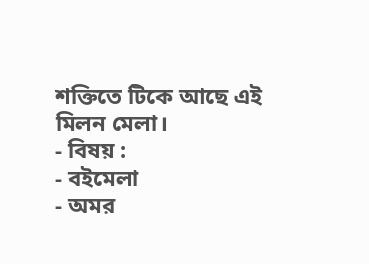শক্তিতে টিকে আছে এই মিলন মেলা।
- বিষয় :
- বইমেলা
- অমর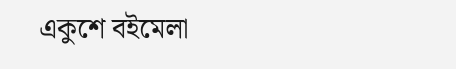একুশে বইমেলা